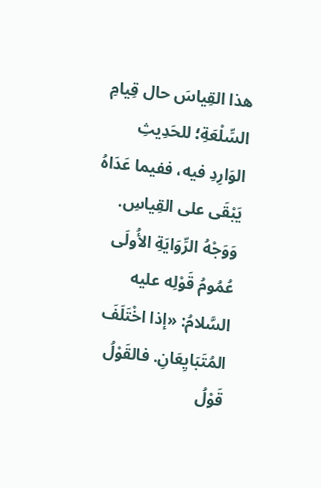هذا القِياسَ حال قِيامِ السِّلْعَةِ؛ للحَدِيثِ الوَارِدِ فيه، ففيما عَدَاهُ يَبْقَى على القِياسِ. وَوَجْهُ الرِّوَايَةِ الأُولَى عُمُومُ قَوْلِه عليه السَّلامُ: «إذا اخْتَلَفَ المُتَبَايِعَانِ. فالقَوْلُ قَوْلُ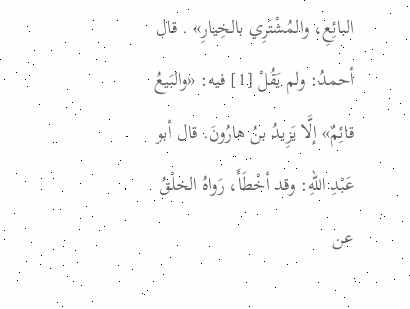البائِعِ، والمُشْتَرِي بالخِيارِ» . قال أحمدُ: ولم يَقُلْ [1] فيه: «والبَيعُ قائِمٌ» إلَّا يَزِيدُ بنُ هارُونَ. قال أبو عَبْدِ اللهِ: وقد أخْطَأَ، رَواهُ الخلْقُ عن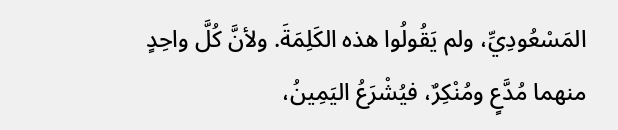المَسْعُودِيِّ، ولم يَقُولُوا هذه الكَلِمَةَ. ولأنَّ كُلَّ واحِدٍ منهما مُدَّعٍ ومُنْكِرٌ، فيُشْرَعُ اليَمِينُ،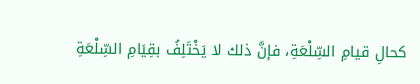كحالِ قيامِ السِّلْعَةِ، فإنَّ ذلك لا يَخْتَلِفُ بقِيَامِ السِّلْعَةِ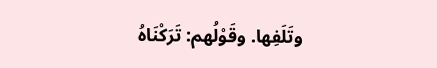وتَلَفِها. وقَوْلُهم: تَرَكْنَاهُ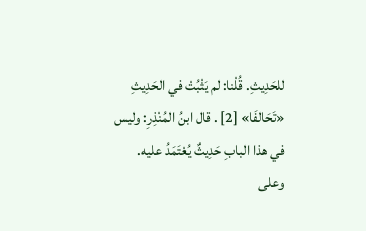للحَدِيثِ. قُلْنا: لم يَثْبُتْ في الحَدِيثِ «تَحَالفَا» [2] . قال ابنُ المُنْذِرِ: وليس في هذا البابِ حَدِيثٌ يُعْتَمَدُ عليه. وعلى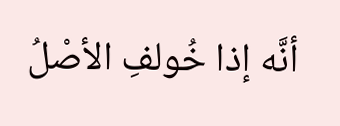أنَّه إذا خُولفِ الأصْلُ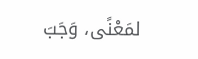لمَعْنًى، وَجَبَ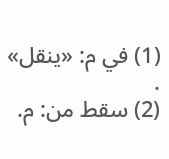(1) في م: «ينقل» .
(2) سقط من: م.